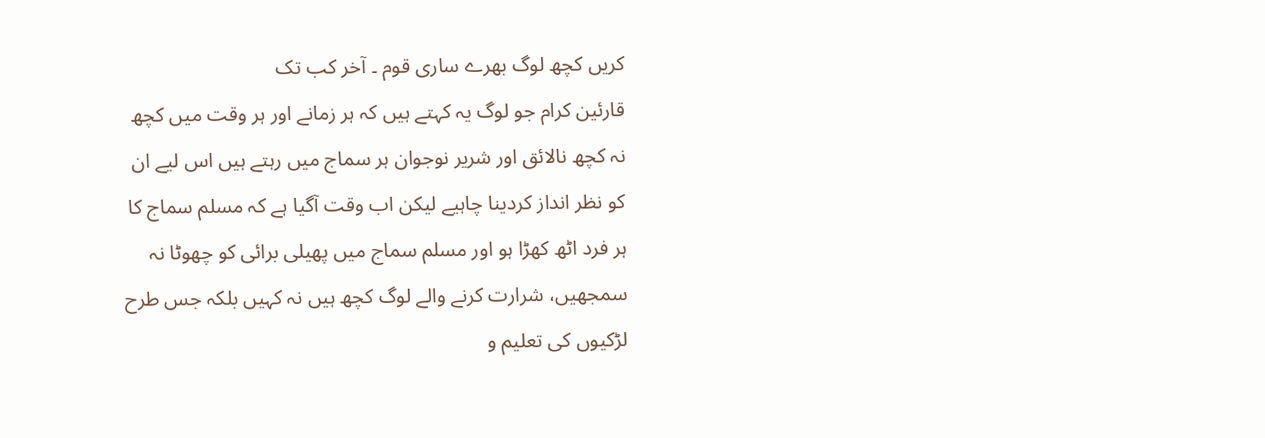کریں کچھ لوگ بھرے ساری قوم ۔ آخر کب تک
قارئین کرام جو لوگ یہ کہتے ہیں کہ ہر زمانے اور ہر وقت میں کچھ نہ کچھ نالائق اور شریر نوجوان ہر سماج میں رہتے ہیں اس لیے ان کو نظر انداز کردینا چاہیے لیکن اب وقت آگیا ہے کہ مسلم سماج کا ہر فرد اٹھ کھڑا ہو اور مسلم سماج میں پھیلی برائی کو چھوٹا نہ سمجھیں، شرارت کرنے والے لوگ کچھ ہیں نہ کہیں بلکہ جس طرح لڑکیوں کی تعلیم و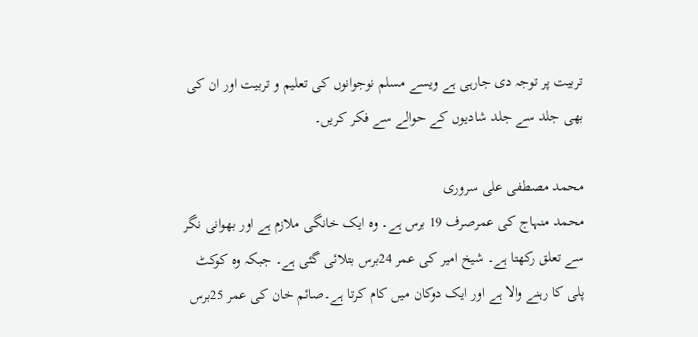تربیت پر توجہ دی جارہی ہے ویسے مسلم نوجوانوں کی تعلیم و تربیت اور ان کی بھی جلد سے جلد شادیوں کے حوالے سے فکر کریں۔

محمد مصطفی علی سروری
محمد منہاج کی عمرصرف 19 برس ہے۔ وہ ایک خانگی ملازم ہے اور بھوانی نگر سے تعلق رکھتا ہے۔ شیخ امیر کی عمر 24برس بتلائی گئی ہے۔ جبکہ وہ کوکٹ پلی کا رہنے والا ہے اور ایک دوکان میں کام کرتا ہے۔صائم خان کی عمر 25برس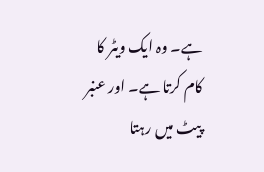ہے۔ وہ ایک ویٹر کا کام کرتا ہے۔ اور عنبر پیٹ میں رہتا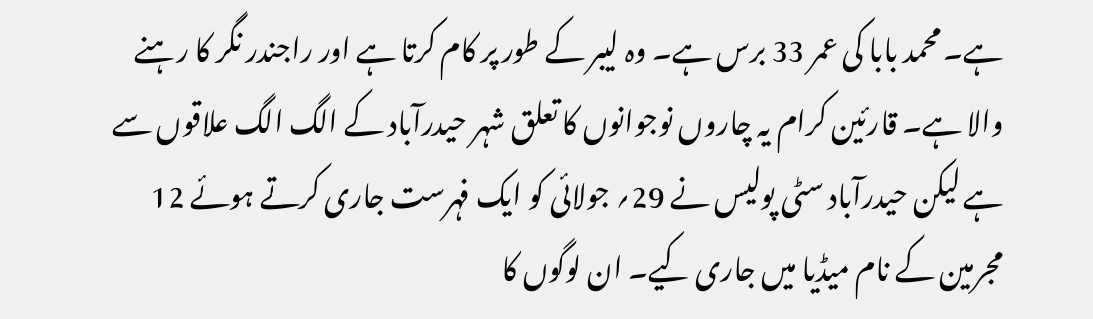ہے۔ محمد بابا کی عمر 33 برس ہے۔ وہ لیبر کے طور پر کام کرتا ہے اور راجندر نگر کا رہنے والا ہے۔ قارئین کرام یہ چاروں نوجوانوں کا تعلق شہر حیدرآباد کے الگ الگ علاقوں سے ہے لیکن حیدرآباد سٹی پولیس نے 29؍ جولائی کو ایک فہرست جاری کرتے ہوئے 12 مجرمین کے نام میڈیا میں جاری کیے۔ ان لوگوں کا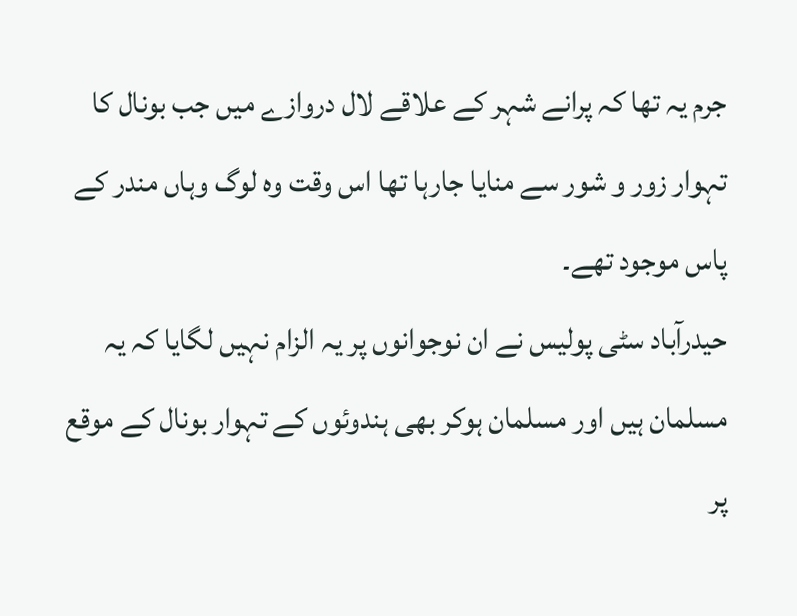جرم یہ تھا کہ پرانے شہر کے علاقے لال دروازے میں جب بونال کا تہوار زور و شور سے منایا جارہا تھا اس وقت وہ لوگ وہاں مندر کے پاس موجود تھے۔
حیدرآباد سٹی پولیس نے ان نوجوانوں پر یہ الزام نہیں لگایا کہ یہ مسلمان ہیں اور مسلمان ہوکر بھی ہندوئوں کے تہوار بونال کے موقع پر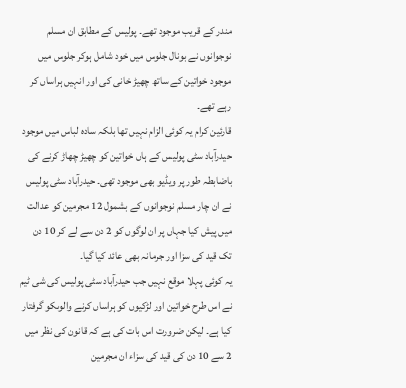مندر کے قریب موجود تھے۔ پولیس کے مطابق ان مسلم نوجوانوں نے بونال جلوس میں خود شامل ہوکر جلوس میں موجود خواتین کے ساتھ چھیڑ خانی کی اور انہیں ہراساں کر رہے تھے۔
قارئین کرام یہ کوئی الزام نہیں تھا بلکہ سادہ لباس میں موجود حیدرآباد سٹی پولیس کے ہاں خواتین کو چھیڑ چھاڑ کرنے کی باضابطہ طور پر ویڈیو بھی موجود تھی۔ حیدرآباد سٹی پولیس نے ان چار مسلم نوجوانوں کے بشمول 12 مجرمین کو عدالت میں پیش کیا جہاں پر ان لوگوں کو 2 دن سے لے کر 10 دن تک قید کی سزا اور جرمانہ بھی عائد کیا گیا۔
یہ کوئی پہلا موقع نہیں جب حیدرآباد سٹی پولیس کی شی ٹیم نے اس طرح خواتین اور لڑکیوں کو ہراساں کرنے والوںکو گرفتار کیا ہے۔ لیکن ضرورت اس بات کی ہے کہ قانون کی نظر میں 2 سے 10 دن کی قید کی سزاء ان مجرمین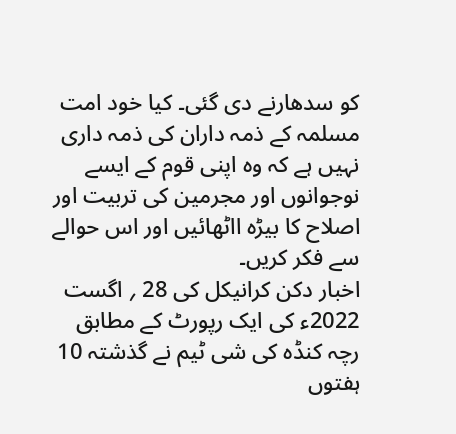کو سدھارنے دی گئی۔ کیا خود امت مسلمہ کے ذمہ داران کی ذمہ داری نہیں ہے کہ وہ اپنی قوم کے ایسے نوجوانوں اور مجرمین کی تربیت اور اصلاح کا بیڑہ ااٹھائیں اور اس حوالے سے فکر کریں۔
اخبار دکن کرانیکل کی 28 ؍ اگست 2022ء کی ایک رپورٹ کے مطابق رچہ کنڈہ کی شی ٹیم نے گذشتہ 10 ہفتوں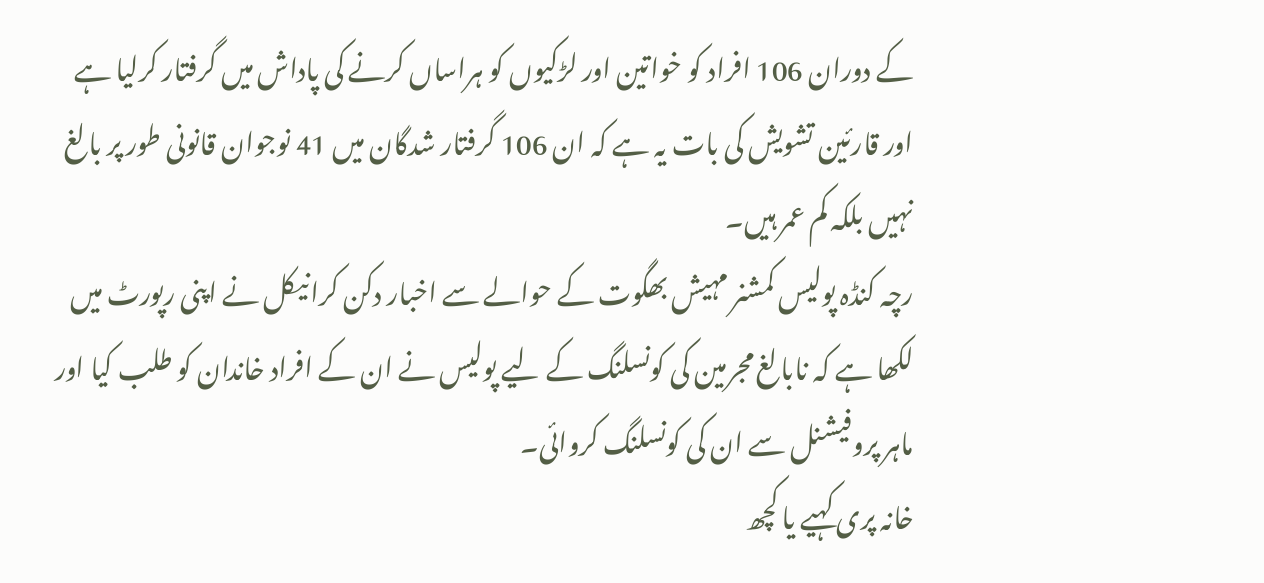کے دوران 106 افراد کو خواتین اور لڑکیوں کو ہراساں کرنے کی پاداش میں گرفتار کرلیا ہے اور قارئین تشویش کی بات یہ ہے کہ ان 106 گرفتار شدگان میں 41 نوجوان قانونی طور پر بالغ نہیں بلکہ کم عمر ہیں۔
رچہ کنڈہ پولیس کمشنر مہیش بھگوت کے حوالے سے اخبار دکن کرانیکل نے اپنی رپورٹ میں لکھا ہے کہ نابالغ مجرمین کی کونسلنگ کے لیے پولیس نے ان کے افراد خاندان کو طلب کیا اور ماہر پروفیشنل سے ان کی کونسلنگ کروائی۔
خانہ پری کہیے یا کچھ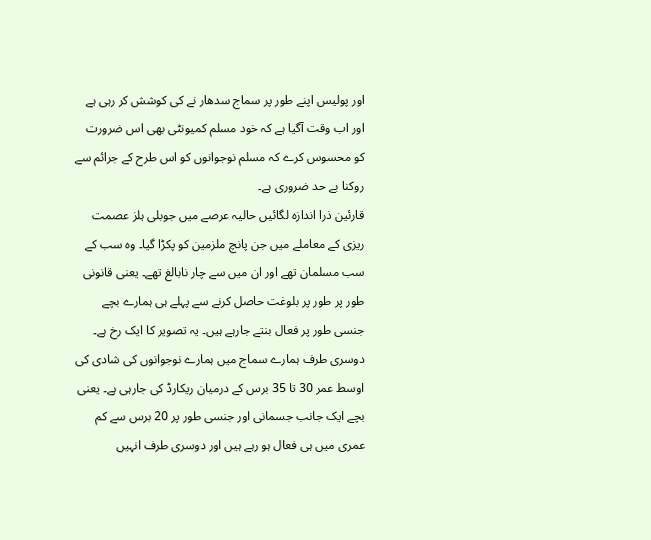اور پولیس اپنے طور پر سماج سدھار نے کی کوشش کر رہی ہے اور اب وقت آگیا ہے کہ خود مسلم کمیونٹی بھی اس ضرورت کو محسوس کرے کہ مسلم نوجوانوں کو اس طرح کے جرائم سے روکنا بے حد ضروری ہے۔
قارئین ذرا اندازہ لگائیں حالیہ عرصے میں جوبلی ہلز عصمت ریزی کے معاملے میں جن پانچ ملزمین کو پکڑا گیا۔ وہ سب کے سب مسلمان تھے اور ان میں سے چار نابالغ تھے۔ یعنی قانونی طور پر طور پر بلوغت حاصل کرنے سے پہلے ہی ہمارے بچے جنسی طور پر فعال بنتے جارہے ہیں۔ یہ تصویر کا ایک رخ ہے۔
دوسری طرف ہمارے سماج میں ہمارے نوجوانوں کی شادی کی اوسط عمر 30 تا 35 برس کے درمیان ریکارڈ کی جارہی ہے۔ یعنی بچے ایک جانب جسمانی اور جنسی طور پر 20 برس سے کم عمری میں ہی فعال ہو رہے ہیں اور دوسری طرف انہیں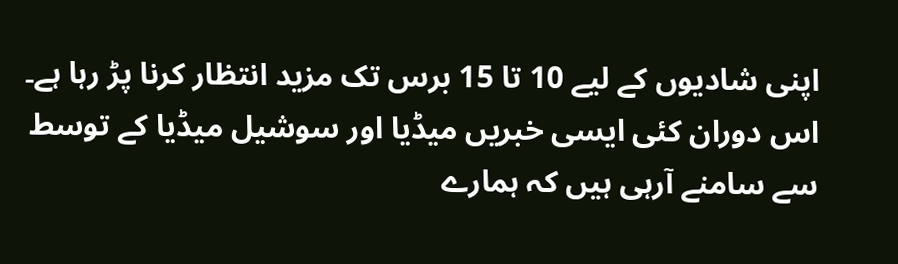اپنی شادیوں کے لیے 10 تا 15 برس تک مزید انتظار کرنا پڑ رہا ہے۔
اس دوران کئی ایسی خبریں میڈیا اور سوشیل میڈیا کے توسط سے سامنے آرہی ہیں کہ ہمارے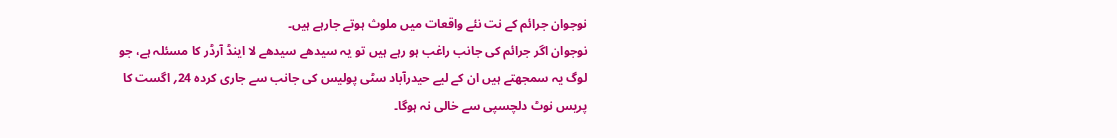نوجوان جرائم کے نت نئے واقعات میں ملوث ہوتے جارہے ہیں۔
نوجوان اگر جرائم کی جانب راغب ہو رہے ہیں تو یہ سیدھے سیدھے لا اینڈ آرڈر کا مسئلہ ہے، جو لوگ یہ سمجھتے ہیں ان کے لیے حیدرآباد سٹی پولیس کی جانب سے جاری کردہ 24؍ اگست کا پریس نوٹ دلچسپی سے خالی نہ ہوگا۔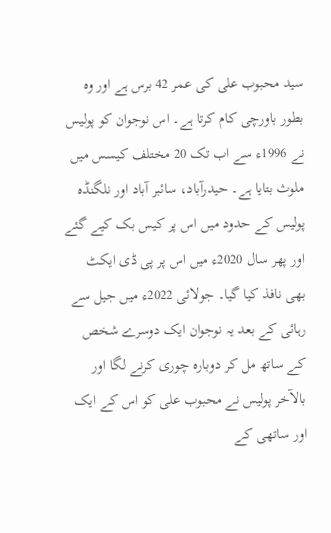سید محبوب علی کی عمر 42 برس ہے اور وہ بطور باورچی کام کرتا ہے۔ اس نوجوان کو پولیس نے 1996ء سے اب تک 20 مختلف کیسس میں ملوث بتایا ہے۔ حیدرآباد، سائبر آباد اور نلگنڈہ پولیس کے حدود میں اس پر کیس بک کیے گئے اور پھر سال 2020ء میں اس پر پی ڈی ایکٹ بھی نافذ کیا گیا۔ جولائی 2022ء میں جیل سے رہائی کے بعد یہ نوجوان ایک دوسرے شخص کے ساتھ مل کر دوبارہ چوری کرنے لگا اور بالآخر پولیس نے محبوب علی کو اس کے ایک اور ساتھی کے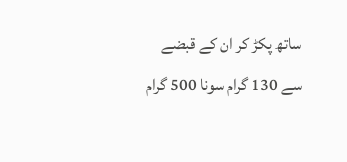ساتھ پکڑ کر ان کے قبضے سے 130 گرام سونا 500 گرام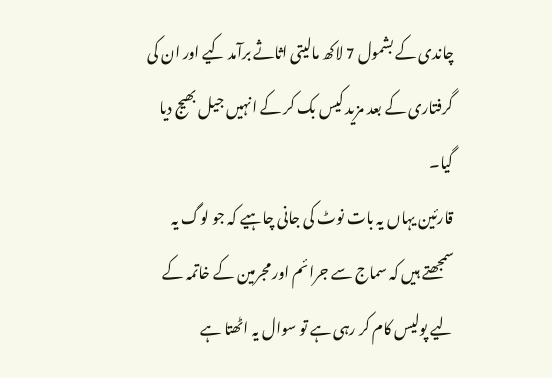چاندی کے بشمول 7 لاکھ مالیتی اثاثے برآمد کیے اور ان کی گرفتاری کے بعد مزید کیس بک کر کے انہیں جیل بھیج دیا گیا۔
قارئین یہاں یہ بات نوٹ کی جانی چاہیے کہ جو لوگ یہ سمجھتے ہیں کہ سماج سے جرائم اور مجرمین کے خاتمہ کے لیے پولیس کام کر رہی ہے تو سوال یہ اٹھتا ہے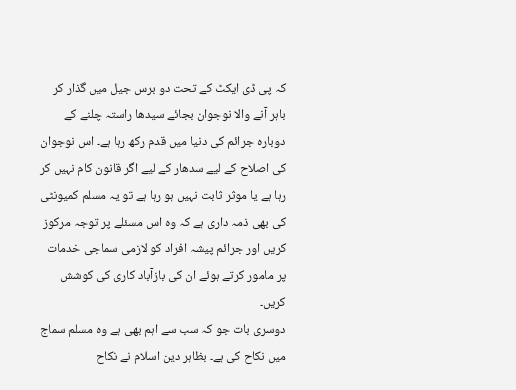کہ پی ڈی ایکٹ کے تحت دو برس جیل میں گذار کر باہر آنے والا نوجوان بجائے سیدھا راستہ چلنے کے دوبارہ جرائم کی دنیا میں قدم رکھ رہا ہے۔ اس نوجوان کی اصلاح کے لیے سدھار کے لیے اگر قانون کام نہیں کر رہا ہے یا موثر ثابت نہیں ہو رہا ہے تو یہ مسلم کمیونٹی کی بھی ذمہ داری ہے کہ وہ اس مسئلے پر توجہ مرکوز کریں اور جرائم پیشہ افراد کو لازمی سماجی خدمات پر مامور کرتے ہوئے ان کی بازآباد کاری کی کوشش کریں۔
دوسری بات جو کہ سب سے اہم بھی ہے وہ مسلم سماج میں نکاح کی ہے۔ بظاہر دین اسلام نے نکاح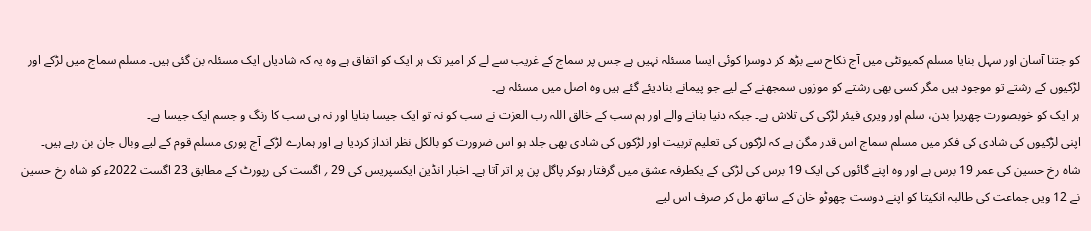کو جتنا آسان اور سہل بنایا مسلم کمیونٹی میں آج نکاح سے بڑھ کر دوسرا کوئی ایسا مسئلہ نہیں ہے جس پر سماج کے غریب سے لے کر امیر تک ہر ایک کو اتفاق ہے وہ یہ کہ شادیاں ایک مسئلہ بن گئی ہیں۔ مسلم سماج میں لڑکے اور لڑکیوں کے رشتے تو موجود ہیں مگر کسی بھی رشتے کو موزوں سمجھنے کے لیے جو پیمانے بنادیئے گئے ہیں وہ اصل میں مسئلہ ہے۔
ہر ایک کو خوبصورت چھریرا بدن، سلم اور ویری فیئر لڑکی کی تلاش ہے۔ جبکہ دنیا بنانے والے اور ہم سب کے خالق اللہ رب العزت نے سب کو نہ تو ایک جیسا بنایا اور نہ ہی سب کا رنگ و جسم ایک جیسا ہے۔
اپنی لڑکیوں کی شادی کی فکر میں مسلم سماج اس قدر مگن ہے کہ لڑکوں کی تعلیم تربیت اور لڑکوں کی شادی بھی جلد ہو اس ضرورت کو بالکل نظر انداز کردیا ہے اور ہمارے لڑکے آج پوری مسلم قوم کے لیے وبال جان بن رہے ہیں۔
شاہ رخ حسین کی عمر 19 برس ہے اور وہ اپنے گائوں کی ایک 19 برس کی لڑکی کے یکطرفہ عشق میں گرفتار ہوکر پاگل پن پر اتر آتا ہے۔ اخبار انڈین ایکسپریس کی 29 ؍ اگست کی رپورٹ کے مطابق 23 اگست 2022ء کو شاہ رخ حسین نے 12 ویں جماعت کی طالبہ انکیتا کو اپنے دوست چھوٹو خان کے ساتھ مل کر صرف اس لیے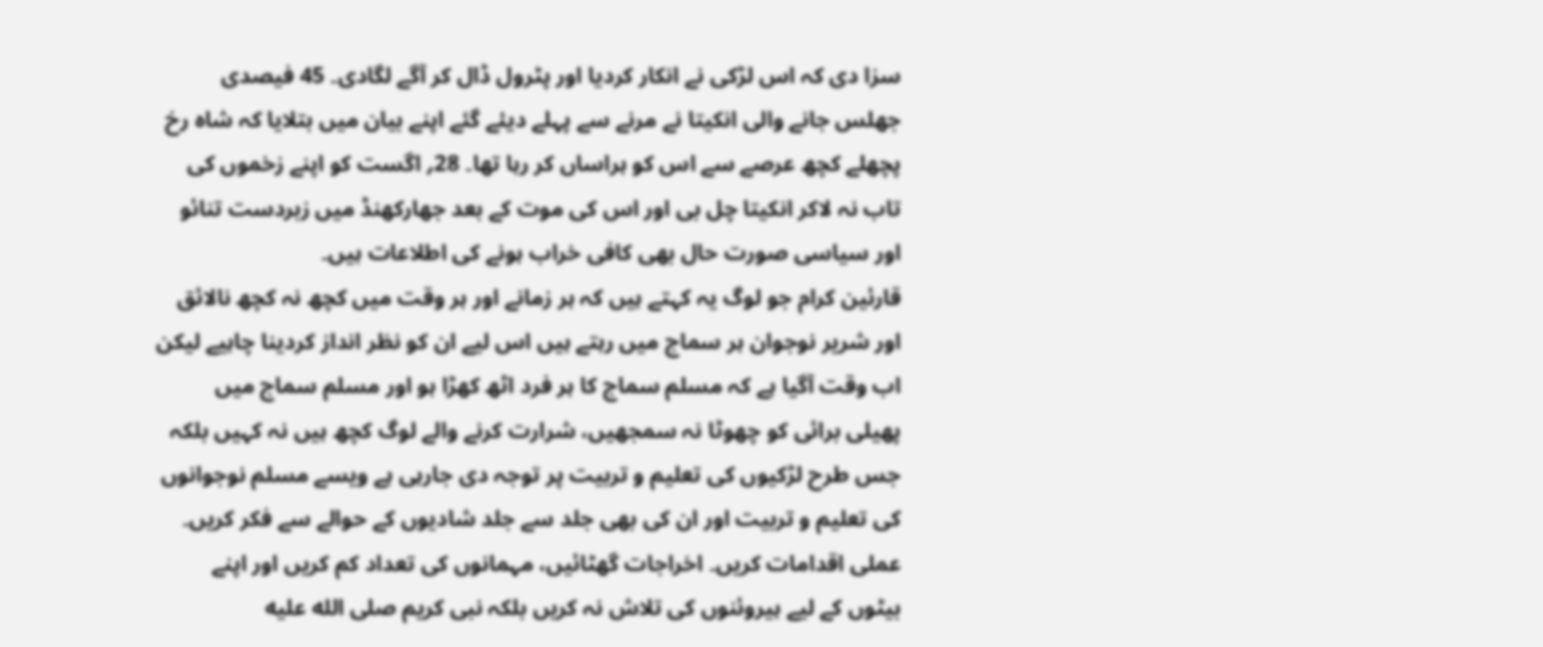سزا دی کہ اس لڑکی نے انکار کردیا اور پٹرول ڈال کر آگے لگادی۔ 45 فیصدی جھلس جانے والی انکیتا نے مرنے سے پہلے دیئے گئے اپنے بیان میں بتلایا کہ شاہ رخ پچھلے کچھ عرصے سے اس کو ہراساں کر رہا تھا۔ 28؍ اگست کو اپنے زخموں کی تاب نہ لاکر انکیتا چل بی اور اس کی موت کے بعد جھارکھنڈ میں زبردست تنائو اور سیاسی صورت حال بھی کافی خراب ہونے کی اطلاعات ہیں۔
قارئین کرام جو لوگ یہ کہتے ہیں کہ ہر زمانے اور ہر وقت میں کچھ نہ کچھ نالائق اور شریر نوجوان ہر سماج میں رہتے ہیں اس لیے ان کو نظر انداز کردینا چاہیے لیکن اب وقت آگیا ہے کہ مسلم سماج کا ہر فرد اٹھ کھڑا ہو اور مسلم سماج میں پھیلی برائی کو چھوٹا نہ سمجھیں، شرارت کرنے والے لوگ کچھ ہیں نہ کہیں بلکہ جس طرح لڑکیوں کی تعلیم و تربیت پر توجہ دی جارہی ہے ویسے مسلم نوجوانوں کی تعلیم و تربیت اور ان کی بھی جلد سے جلد شادیوں کے حوالے سے فکر کریں۔ عملی اقدامات کریں۔ اخراجات گھٹائیں، مہمانوں کی تعداد کم کریں اور اپنے بیٹوں کے لیے ہیروئنوں کی تلاش نہ کریں بلکہ نبی کریم صلى الله عليه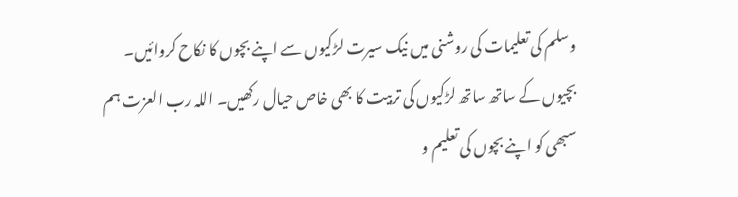وسلم کی تعلیمات کی روشنی میں نیک سیرت لڑکیوں سے اپنے بچوں کا نکاح کروائیں۔ بچیوں کے ساتھ ساتھ لڑکیوں کی تربیت کا بھی خاص حیال رکھیں۔ اللہ رب العزت ہم سبھی کو اپنے بچوں کی تعلیم و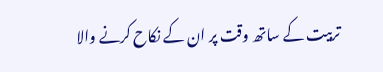تربیت کے ساتھ وقت پر ان کے نکاح کرنے والا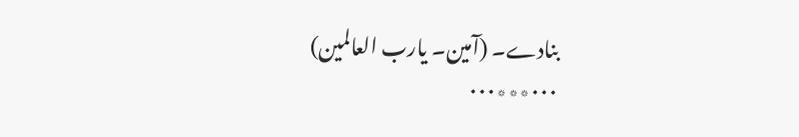بنادے۔ (آمین۔ یارب العالمین)
۰۰۰٭٭٭۰۰۰